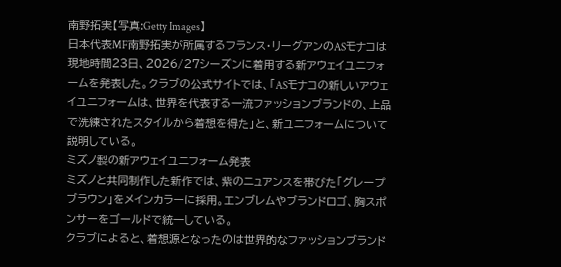南野拓実【写真:Getty Images】
日本代表MF南野拓実が所属するフランス・リーグアンのASモナコは現地時間23日、2026/27シーズンに着用する新アウェイユニフォームを発表した。クラブの公式サイトでは、「ASモナコの新しいアウェイユニフォームは、世界を代表する一流ファッションブランドの、上品で洗練されたスタイルから着想を得た」と、新ユニフォームについて説明している。
ミズノ製の新アウェイユニフォーム発表
ミズノと共同制作した新作では、紫のニュアンスを帯びた「グレープブラウン」をメインカラーに採用。エンブレムやブランドロゴ、胸スポンサーをゴールドで統一している。
クラブによると、着想源となったのは世界的なファッションブランド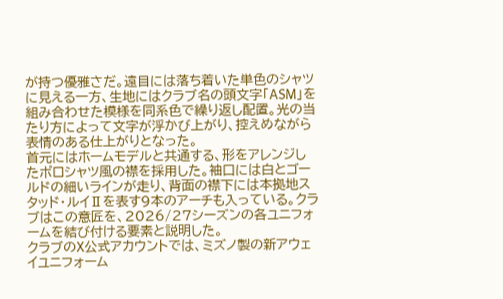が持つ優雅さだ。遠目には落ち着いた単色のシャツに見える一方、生地にはクラブ名の頭文字「ASM」を組み合わせた模様を同系色で繰り返し配置。光の当たり方によって文字が浮かび上がり、控えめながら表情のある仕上がりとなった。
首元にはホームモデルと共通する、形をアレンジしたポロシャツ風の襟を採用した。袖口には白とゴールドの細いラインが走り、背面の襟下には本拠地スタッド・ルイⅡを表す9本のアーチも入っている。クラブはこの意匠を、2026/27シーズンの各ユニフォームを結び付ける要素と説明した。
クラブのX公式アカウントでは、ミズノ製の新アウェイユニフォーム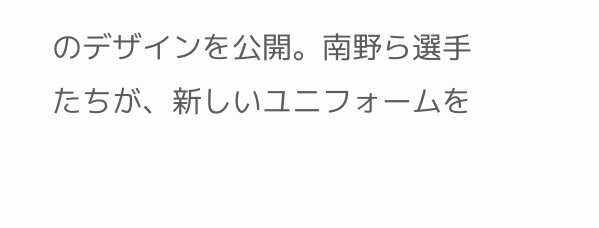のデザインを公開。南野ら選手たちが、新しいユニフォームを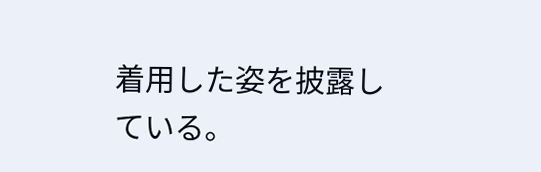着用した姿を披露している。